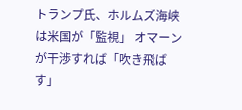トランプ氏、ホルムズ海峡は米国が「監視」 オマーンが干渉すれば「吹き飛ばす」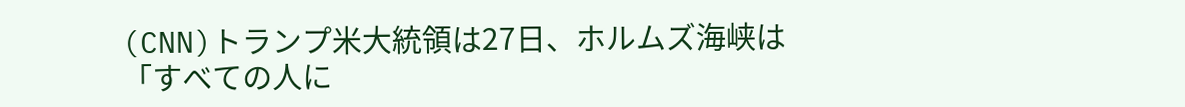(CNN)トランプ米大統領は27日、ホルムズ海峡は「すべての人に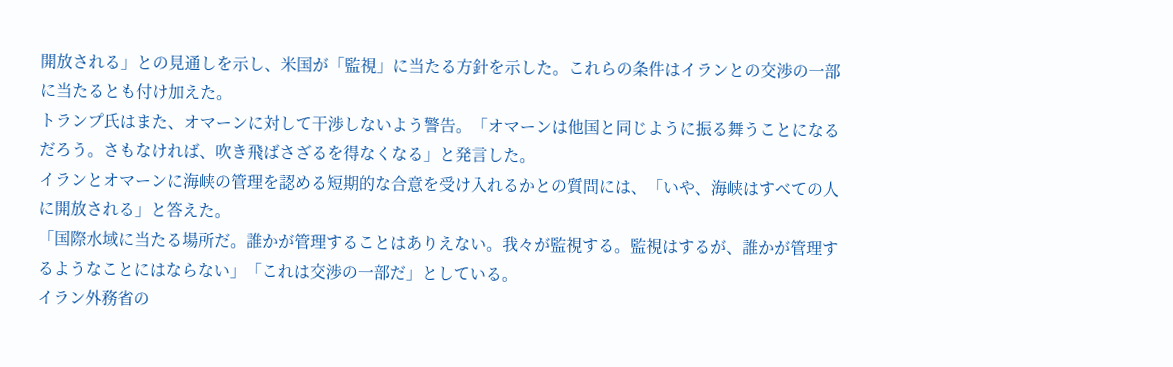開放される」との見通しを示し、米国が「監視」に当たる方針を示した。これらの条件はイランとの交渉の一部に当たるとも付け加えた。
トランプ氏はまた、オマーンに対して干渉しないよう警告。「オマーンは他国と同じように振る舞うことになるだろう。さもなければ、吹き飛ばさざるを得なくなる」と発言した。
イランとオマーンに海峡の管理を認める短期的な合意を受け入れるかとの質問には、「いや、海峡はすべての人に開放される」と答えた。
「国際水域に当たる場所だ。誰かが管理することはありえない。我々が監視する。監視はするが、誰かが管理するようなことにはならない」「これは交渉の一部だ」としている。
イラン外務省の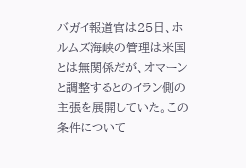バガイ報道官は25日、ホルムズ海峡の管理は米国とは無関係だが、オマーンと調整するとのイラン側の主張を展開していた。この条件について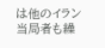は他のイラン当局者も繰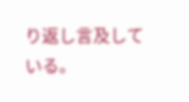り返し言及している。